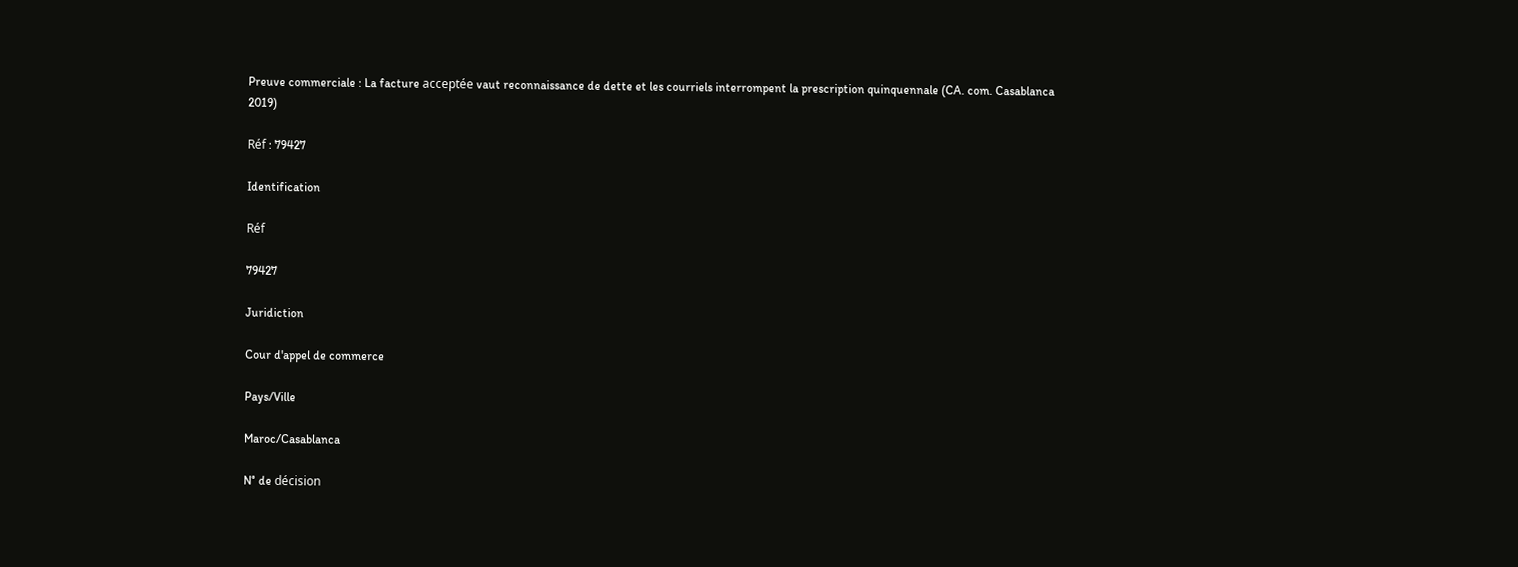Preuve commerciale : La facture acceptée vaut reconnaissance de dette et les courriels interrompent la prescription quinquennale (CA. com. Casablanca 2019)

Réf : 79427

Identification

Réf

79427

Juridiction

Cour d'appel de commerce

Pays/Ville

Maroc/Casablanca

N° de décision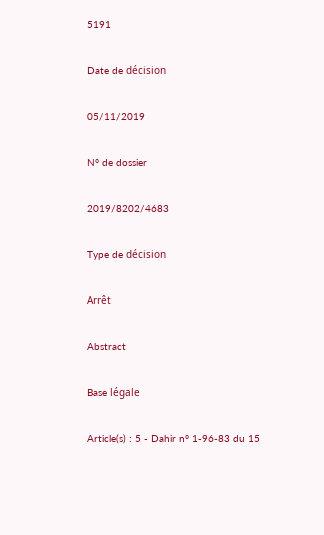5191

Date de décision

05/11/2019

N° de dossier

2019/8202/4683

Type de décision

Arrêt

Abstract

Base légale

Article(s) : 5 - Dahir n° 1-96-83 du 15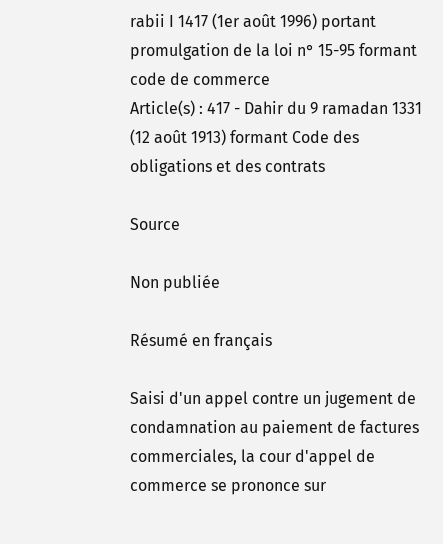rabii I 1417 (1er août 1996) portant promulgation de la loi n° 15-95 formant code de commerce
Article(s) : 417 - Dahir du 9 ramadan 1331 (12 août 1913) formant Code des obligations et des contrats

Source

Non publiée

Résumé en français

Saisi d'un appel contre un jugement de condamnation au paiement de factures commerciales, la cour d'appel de commerce se prononce sur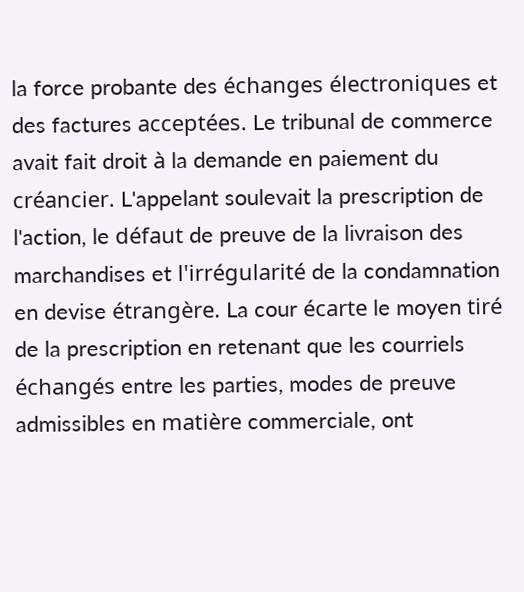la force probante des échanges électroniques et des factures acceptées. Le tribunal de commerce avait fait droit à la demande en paiement du créancier. L'appelant soulevait la prescription de l'action, le défaut de preuve de la livraison des marchandises et l'irrégularité de la condamnation en devise étrangère. La cour écarte le moyen tiré de la prescription en retenant que les courriels échangés entre les parties, modes de preuve admissibles en matière commerciale, ont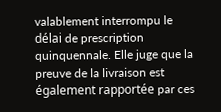valablement interrompu le délai de prescription quinquennale. Elle juge que la preuve de la livraison est également rapportée par ces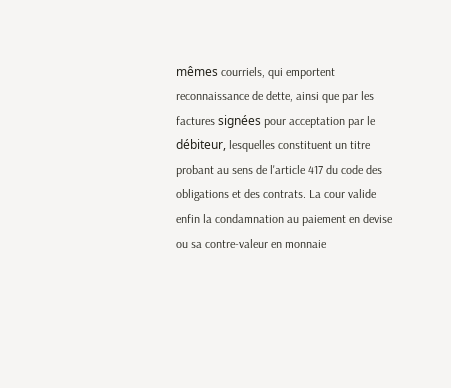mêmes courriels, qui emportent reconnaissance de dette, ainsi que par les factures signées pour acceptation par le débiteur, lesquelles constituent un titre probant au sens de l'article 417 du code des obligations et des contrats. La cour valide enfin la condamnation au paiement en devise ou sa contre-valeur en monnaie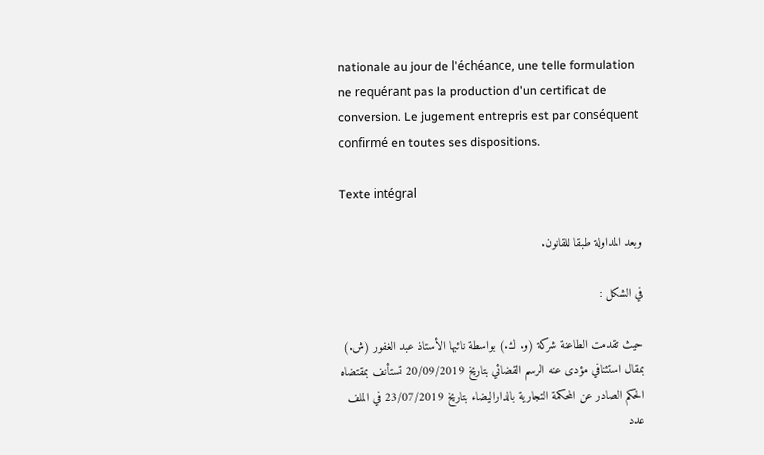nationale au jour de l'échéance, une telle formulation ne requérant pas la production d'un certificat de conversion. Le jugement entrepris est par conséquent confirmé en toutes ses dispositions.

Texte intégral

وبعد المداولة طبقا للقانون.

في الشكل :

حيث تقدمت الطاعنة شركة (و. ك.) بواسطة نائبها الأستاذ عبد الغفور (ش.) بمقال استئنافي مؤدى عنه الرسم القضائي بتاريخ 20/09/2019 تستأنف بمقتضاه الحكم الصادر عن المحكمة التجارية بالداراليضاء بتاريخ 23/07/2019 في الملف عدد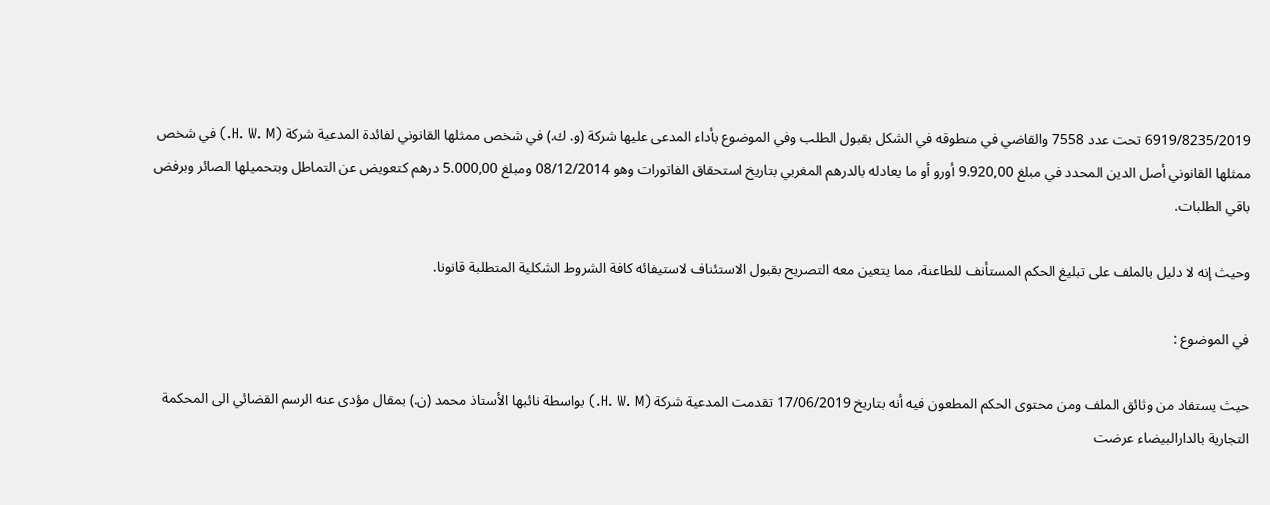6919/8235/2019 تحت عدد 7558 والقاضي في منطوقه في الشكل بقبول الطلب وفي الموضوع بأداء المدعى عليها شركة (و. ك.) في شخص ممثلها القانوني لفائدة المدعية شركة (H. W. M.) في شخص ممثلها القانوني أصل الدين المحدد في مبلغ 9.920,00 أورو أو ما يعادله بالدرهم المغربي بتاريخ استحقاق الفاتورات وهو 08/12/2014 ومبلغ 5.000,00 درهم كتعويض عن التماطل وبتحميلها الصائر وبرفض باقي الطلبات.

وحيث إنه لا دليل بالملف على تبليغ الحكم المستأنف للطاعنة، مما يتعين معه التصريح بقبول الاستئناف لاستيفائه كافة الشروط الشكلية المتطلبة قانونا.

في الموضوع :

حيث يستفاد من وثائق الملف ومن محتوى الحكم المطعون فيه أنه بتاريخ 17/06/2019 تقدمت المدعية شركة (H. W. M.) بواسطة نائبها الأستاذ محمد (ن.) بمقال مؤدى عنه الرسم القضائي الى المحكمة التجارية بالدارالبيضاء عرضت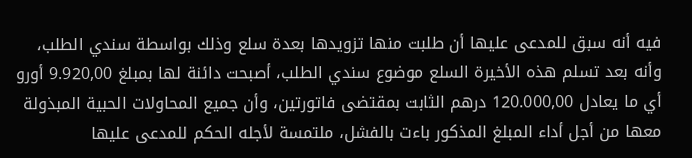فيه أنه سبق للمدعى عليها أن طلبت منها تزويدها بعدة سلع وذلك بواسطة سندي الطلب، وأنه بعد تسلم هذه الأخيرة السلع موضوع سندي الطلب، أصبحت دائنة لها بمبلغ 9.920,00 أورو أي ما يعادل 120.000,00 درهم الثابت بمقتضى فاتورتين، وأن جميع المحاولات الحبية المبذولة معها من أجل أداء المبلغ المذكور باءت بالفشل، ملتمسة لأجله الحكم للمدعى عليها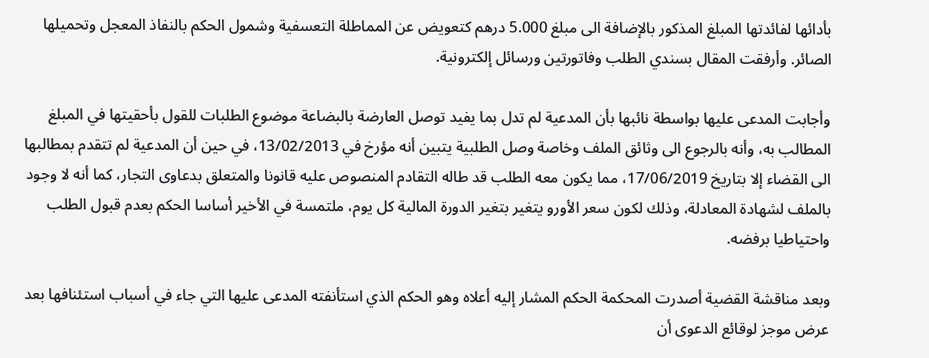بأدائها لفائدتها المبلغ المذكور بالإضافة الى مبلغ 5.000 درهم كتعويض عن المماطلة التعسفية وشمول الحكم بالنفاذ المعجل وتحميلها الصائر. وأرفقت المقال بسندي الطلب وفاتورتين ورسائل إلكترونية.

وأجابت المدعى عليها بواسطة نائبها بأن المدعية لم تدل بما يفيد توصل العارضة بالبضاعة موضوع الطلبات للقول بأحقيتها في المبلغ المطالب به، وأنه بالرجوع الى وثائق الملف وخاصة وصل الطلبية يتبين أنه مؤرخ في 13/02/2013، في حين أن المدعية لم تتقدم بمطالبها الى القضاء إلا بتاريخ 17/06/2019، مما يكون معه الطلب قد طاله التقادم المنصوص عليه قانونا والمتعلق بدعاوى التجار، كما أنه لا وجود بالملف لشهادة المعادلة، وذلك لكون سعر الأورو يتغير بتغير الدورة المالية كل يوم، ملتمسة في الأخير أساسا الحكم بعدم قبول الطلب واحتياطيا برفضه.

وبعد مناقشة القضية أصدرت المحكمة الحكم المشار إليه أعلاه وهو الحكم الذي استأنفته المدعى عليها التي جاء في أسباب استئنافها بعد عرض موجز لوقائع الدعوى أن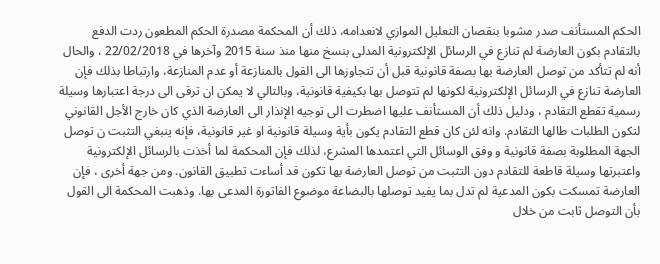الحكم المستأنف صدر مشوبا بنقصان التعليل الموازي لانعدامه، ذلك أن المحكمة مصدرة الحكم المطعون ردت الدفع بالتقادم بكون العارضة لم تنازع في الرسائل الإلكترونية المدلى بنسخ منها منذ سنة 2015 وآخرها في 22/02/2018 ، والحال أنه لم تتأكد من توصل العارضة بها بصفة قانونية قبل أن تتجاوزها الى القول بالمنازعة أو عدم المنازعة، وارتباطا بذلك فإن العارضة تنازع في الرسائل الإلكترونية لكونها لم تتوصل بها بكيفية قانونية، وبالتالي لا يمكن ان ترقى الى درجة اعتبارها وسيلة رسمية تقطع التقادم ، ودليل ذلك أن المستأنف عليها اضطرت الى توجيه الإنذار الى العارضة الذي كان خارج الأجل القانوني لتكون الطلبات طالها التقادم. وانه لئن كان قطع التقادم يكون بأية وسيلة قانونية او غير قانونية، فإنه ينبغي التثبت ن توصل الجهة المطلوبة بصفة قانونية و وفق الوسائل التي اعتمدها المشرع، لذلك فإن المحكمة لما أخذت بالرسائل الإلكترونية واعتبرتها وسيلة قاطعة للتقادم دون التثبت من توصل العارضة بها تكون قد أساءت تطبيق القانون. ومن جهة أخرى ، فإن العارضة تمسكت بكون المدعية لم تدل بما يفيد توصلها بالبضاعة موضوع الفاتورة المدعى بها. وذهبت المحكمة الى القول بأن التوصل ثابت من خلال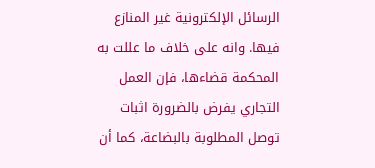الرسائل الإلكترونية غير المنازع فيها. وانه على خلاف ما عللت به المحكمة قضاءها، فإن العمل التجاري يفرض بالضرورة اثبات توصل المطلوبة بالبضاعة، كما أن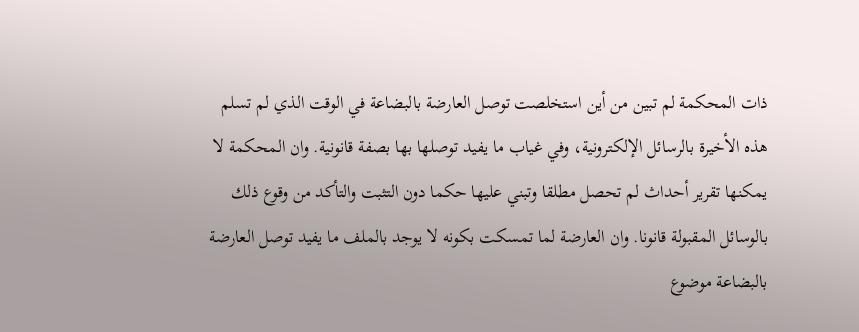ذات المحكمة لم تبين من أين استخلصت توصل العارضة بالبضاعة في الوقت الذي لم تسلم هذه الأخيرة بالرسائل الإلكترونية، وفي غياب ما يفيد توصلها بها بصفة قانونية. وان المحكمة لا يمكنها تقرير أحداث لم تحصل مطلقا وتبني عليها حكما دون التثبت والتأكد من وقوع ذلك بالوسائل المقبولة قانونا. وان العارضة لما تمسكت بكونه لا يوجد بالملف ما يفيد توصل العارضة بالبضاعة موضوع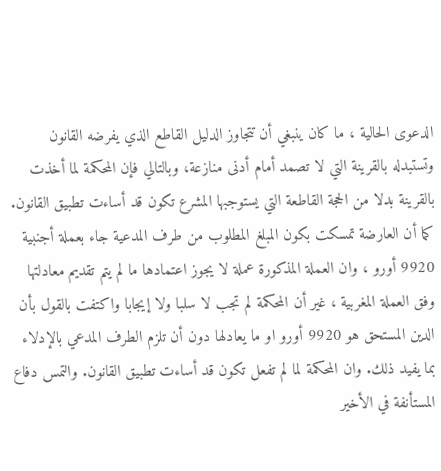الدعوى الحالية ، ما كان ينبغي أن تتجاوز الدليل القاطع الذي يفرضه القانون وتستبدله بالقرينة التي لا تصمد أمام أدنى منازعة، وبالتالي فإن المحكمة لما أخذت بالقرينة بدلا من الحجة القاطعة التي يستوجبها المشرع تكون قد أساءت تطبيق القانون. كما أن العارضة تمسكت بكون المبلغ المطلوب من طرف المدعية جاء بعملة أجنبية 9920 أورو ، وان العملة المذكورة عملة لا يجوز اعتمادها ما لم يتم تقديم معادلتها وفق العملة المغربية ، غير أن المحكمة لم تجب لا سلبا ولا إيجابا واكتفت بالقول بأن الدين المستحق هو 9920 أورو او ما يعادلها دون أن تلزم الطرف المدعي بالإدلاء بما يفيد ذلك. وان المحكمة لما لم تفعل تكون قد أساءت تطبيق القانون. والتمس دفاع المستأنفة في الأخير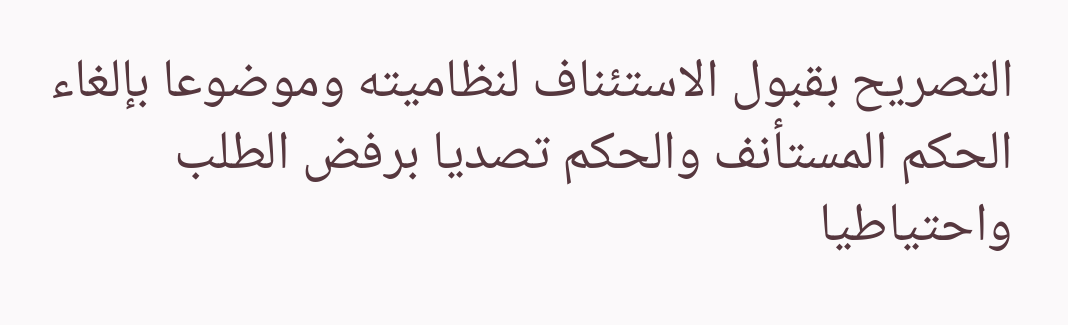التصريح بقبول الاستئناف لنظاميته وموضوعا بإلغاء الحكم المستأنف والحكم تصديا برفض الطلب واحتياطيا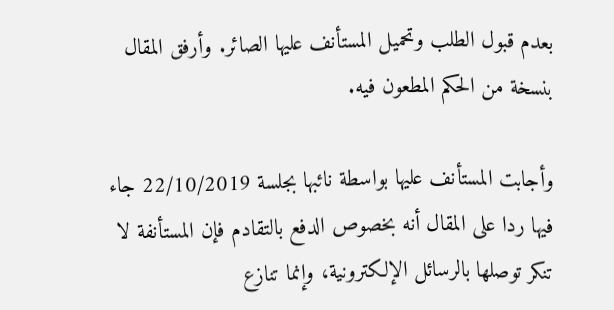بعدم قبول الطلب وتحميل المستأنف عليها الصائر. وأرفق المقال بنسخة من الحكم المطعون فيه.

وأجابت المستأنف عليها بواسطة نائبها بجلسة 22/10/2019 جاء فيها ردا على المقال أنه بخصوص الدفع بالتقادم فإن المستأنفة لا تنكر توصلها بالرسائل الإلكترونية، وإنما تنازع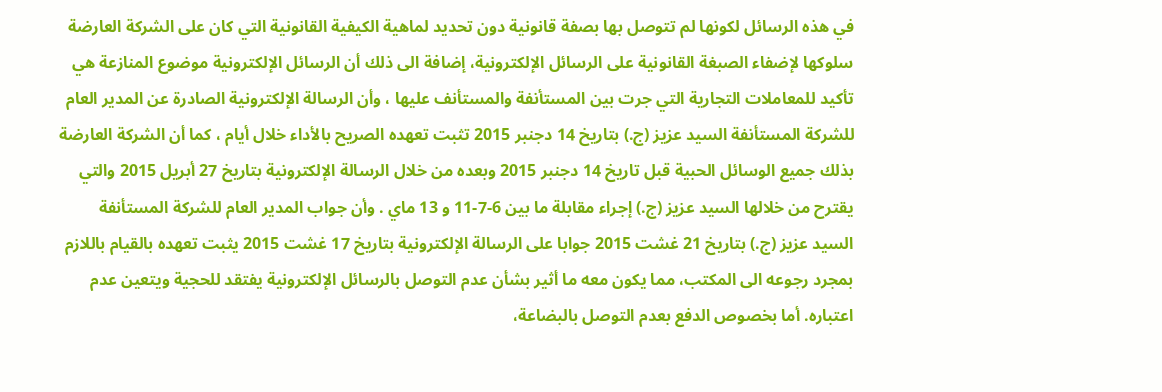في هذه الرسائل لكونها لم تتوصل بها بصفة قانونية دون تحديد لماهية الكيفية القانونية التي كان على الشركة العارضة سلوكها لإضفاء الصبغة القانونية على الرسائل الإلكترونية، إضافة الى ذلك أن الرسائل الإلكترونية موضوع المنازعة هي تأكيد للمعاملات التجارية التي جرت بين المستأنفة والمستأنف عليها ، وأن الرسالة الإلكترونية الصادرة عن المدير العام للشركة المستأنفة السيد عزيز (ج.) بتاريخ 14 دجنبر 2015 تثبت تعهده الصريح بالأداء خلال أيام ، كما أن الشركة العارضة بذلك جميع الوسائل الحبية قبل تاريخ 14 دجنبر 2015 وبعده من خلال الرسالة الإلكترونية بتاريخ 27 أبريل 2015 والتي يقترح من خلالها السيد عزيز (ج.) إجراء مقابلة ما بين 6-7-11 و 13 ماي . وأن جواب المدير العام للشركة المستأنفة السيد عزيز (ج.) بتاريخ 21 غشت 2015 جوابا على الرسالة الإلكترونية بتاريخ 17 غشت 2015 يثبت تعهده بالقيام باللازم بمجرد رجوعه الى المكتب، مما يكون معه ما أثير بشأن عدم التوصل بالرسائل الإلكترونية يفتقد للحجية ويتعين عدم اعتباره. أما بخصوص الدفع بعدم التوصل بالبضاعة،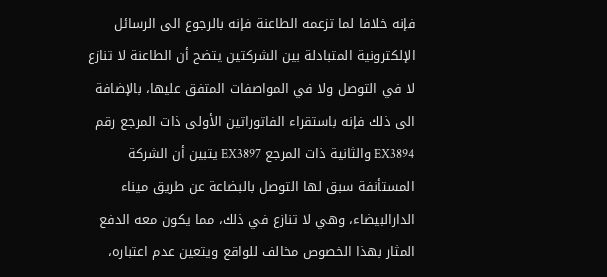فإنه خلافا لما تزعمه الطاعنة فإنه بالرجوع الى الرسائل الإلكترونية المتبادلة بين الشركتين يتضح أن الطاعنة لا تنازع لا في التوصل ولا في المواصفات المتفق عليها، بالإضافة الى ذلك فإنه باستقراء الفاتوراتين الأولى ذات المرجع رقم EX3894 والثانية ذات المرجع EX3897 يتبين أن الشركة المستأنفة سبق لها التوصل بالبضاعة عن طريق ميناء الدارالبيضاء، وهي لا تنازع في ذلك، مما يكون معه الدفع المثار بهذا الخصوص مخالف للواقع ويتعين عدم اعتباره،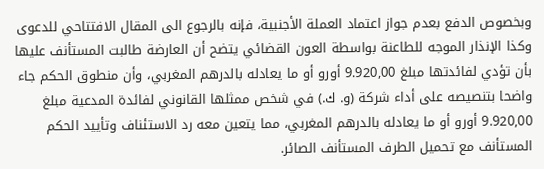وبخصوص الدفع بعدم جواز اعتماد العملة الأجنبية، فإنه بالرجوع الى المقال الافتتاحي للدعوى وكذا الإنذار الموجه للطاعنة بواسطة العون القضائي يتضح أن العارضة طالبت المستأنف عليها بأن تؤدي لفائدتها مبلغ 9.920,00 أورو أو ما يعادله بالدرهم المغربي، وأن منطوق الحكم جاء واضحا بتنصيصه على أداء شركة (و. ك.) في شخص ممثلها القانوني لفائدة المدعية مبلغ 9.920,00 أورو أو ما يعادله بالدرهم المغربي، مما يتعين معه رد الاستئناف وتأييد الحكم المستأنف مع تحميل الطرف المستأنف الصائر.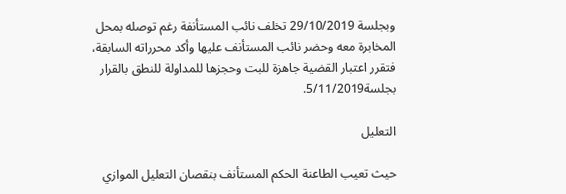وبجلسة 29/10/2019 تخلف نائب المستأنفة رغم توصله بمحل المخابرة معه وحضر نائب المستأنف عليها وأكد محرراته السابقة، فتقرر اعتبار القضية جاهزة للبت وحجزها للمداولة للنطق بالقرار بجلسة5/11/2019.

التعليل

حيث تعيب الطاعنة الحكم المستأنف بنقصان التعليل الموازي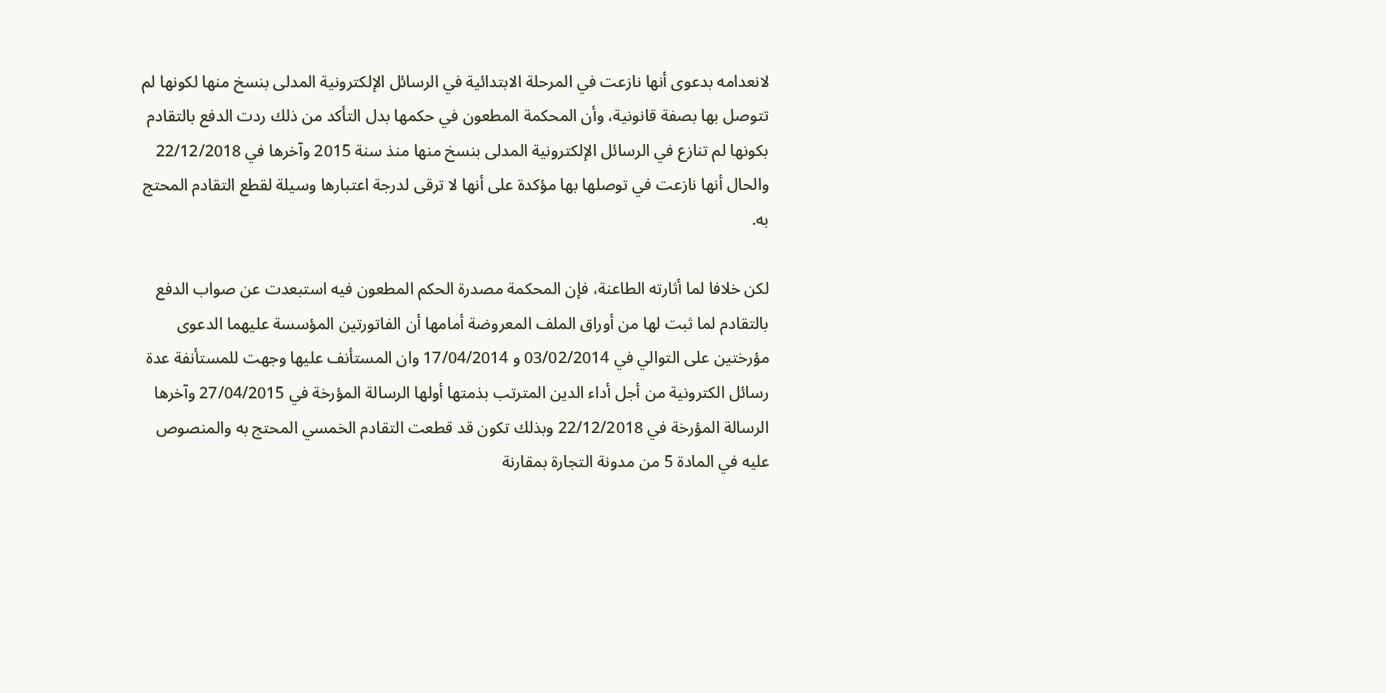لانعدامه بدعوى أنها نازعت في المرحلة الابتدائية في الرسائل الإلكترونية المدلى بنسخ منها لكونها لم تتوصل بها بصفة قانونية، وأن المحكمة المطعون في حكمها بدل التأكد من ذلك ردت الدفع بالتقادم بكونها لم تنازع في الرسائل الإلكترونية المدلى بنسخ منها منذ سنة 2015 وآخرها في 22/12/2018 والحال أنها نازعت في توصلها بها مؤكدة على أنها لا ترقى لدرجة اعتبارها وسيلة لقطع التقادم المحتج به.

لكن خلافا لما أثارته الطاعنة، فإن المحكمة مصدرة الحكم المطعون فيه استبعدت عن صواب الدفع بالتقادم لما ثبت لها من أوراق الملف المعروضة أمامها أن الفاتورتين المؤسسة عليهما الدعوى مؤرختين على التوالي في 03/02/2014 و 17/04/2014 وان المستأنف عليها وجهت للمستأنفة عدة رسائل الكترونية من أجل أداء الدين المترتب بذمتها أولها الرسالة المؤرخة في 27/04/2015 وآخرها الرسالة المؤرخة في 22/12/2018 وبذلك تكون قد قطعت التقادم الخمسي المحتج به والمنصوص عليه في المادة 5 من مدونة التجارة بمقارنة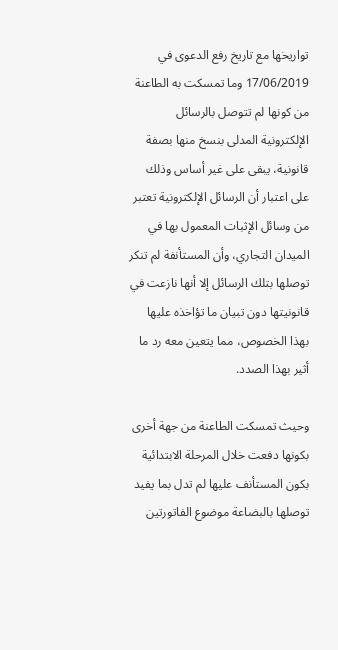تواريخها مع تاريخ رفع الدعوى في 17/06/2019 وما تمسكت به الطاعنة من كونها لم تتوصل بالرسائل الإلكترونية المدلى بنسخ منها بصفة قانونية، يبقى على غير أساس وذلك على اعتبار أن الرسائل الإلكترونية تعتبر من وسائل الإثبات المعمول بها في الميدان التجاري، وأن المستأنفة لم تنكر توصلها بتلك الرسائل إلا أنها نازعت في قانونيتها دون تبيان ما تؤاخذه عليها بهذا الخصوص، مما يتعين معه رد ما أثير بهذا الصدد.

وحيث تمسكت الطاعنة من جهة أخرى بكونها دفعت خلال المرحلة الابتدائية بكون المستأنف عليها لم تدل بما يفيد توصلها بالبضاعة موضوع الفاتورتين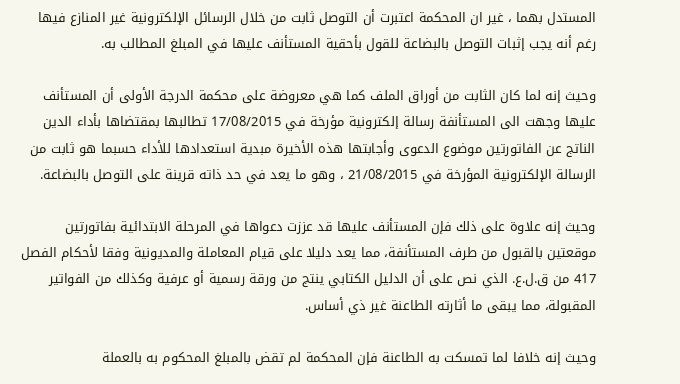المستدل بهما ، غير ان المحكمة اعتبرت أن التوصل ثابت من خلال الرسائل الإلكترونية غير المنازع فيها رغم أنه يجب إثبات التوصل بالبضاعة للقول بأحقية المستأنف عليها في المبلغ المطالب به.

وحيث إنه لما كان الثابت من أوراق الملف كما هي معروضة على محكمة الدرجة الأولى أن المستأنف عليها وجهت الى المستأنفة رسالة إلكترونية مؤرخة في 17/08/2015 تطالبها بمقتضاها بأداء الدين الناتج عن الفاتورتين موضوع الدعوى وأجابتها هذه الأخيرة مبدية استعدادها للأداء حسبما هو ثابت من الرسالة الإلكترونية المؤرخة في 21/08/2015 ، وهو ما يعد في حد ذاته قرينة على التوصل بالبضاعة.

وحيث إنه علاوة على ذلك فإن المستأنف عليها قد عززت دعواها في المرحلة الابتدائية بفاتورتين موقعتين بالقبول من طرف المستأنفة، مما يعد دليلا على قيام المعاملة والمديونية وفقا لأحكام الفصل 417 من ق.ل.ع. الذي نص على أن الدليل الكتابي ينتج من ورقة رسمية أو عرفية وكذلك من الفواتير المقبولة، مما يبقى ما أثارته الطاعنة غير ذي أساس.

وحيث إنه خلافا لما تمسكت به الطاعنة فإن المحكمة لم تقض بالمبلغ المحكوم به بالعملة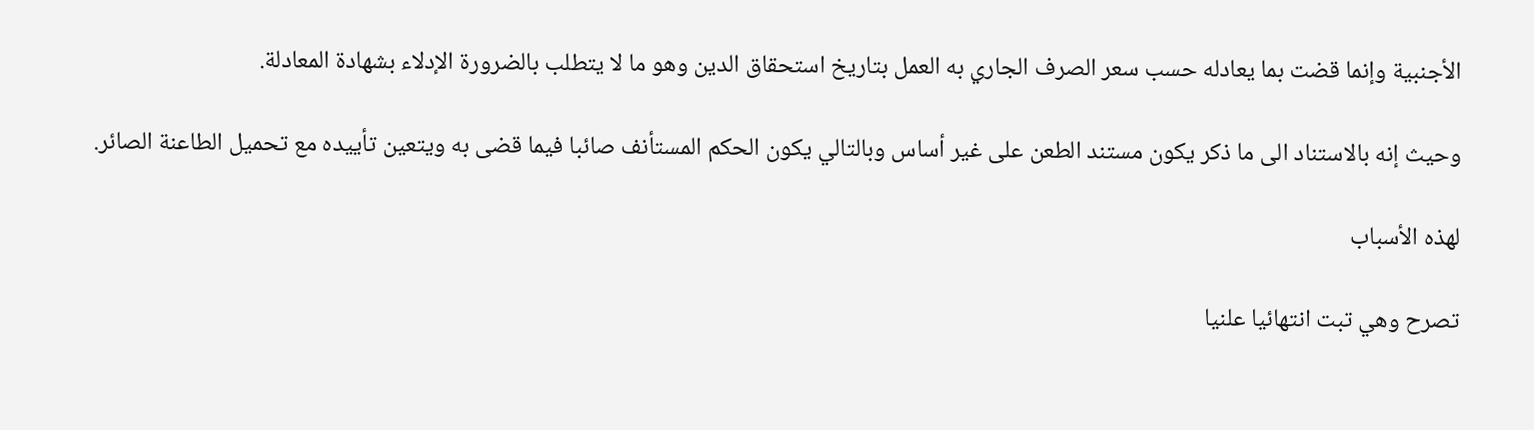الأجنبية وإنما قضت بما يعادله حسب سعر الصرف الجاري به العمل بتاريخ استحقاق الدين وهو ما لا يتطلب بالضرورة الإدلاء بشهادة المعادلة.

وحيث إنه بالاستناد الى ما ذكر يكون مستند الطعن على غير أساس وبالتالي يكون الحكم المستأنف صائبا فيما قضى به ويتعين تأييده مع تحميل الطاعنة الصائر.

لهذه الأسباب

تصرح وهي تبت انتهائيا علنيا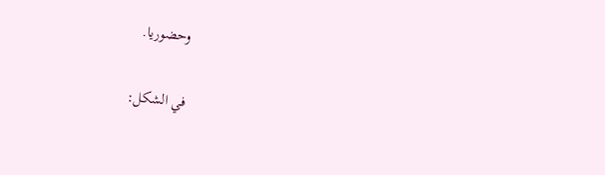وحضوريا.

في الشكل: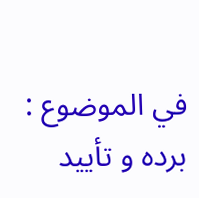في الموضوع : برده و تأييد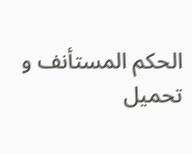الحكم المستأنف و تحميل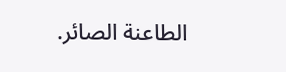الطاعنة الصائر.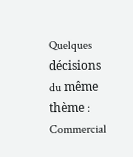Quelques décisions du même thème : Commercial